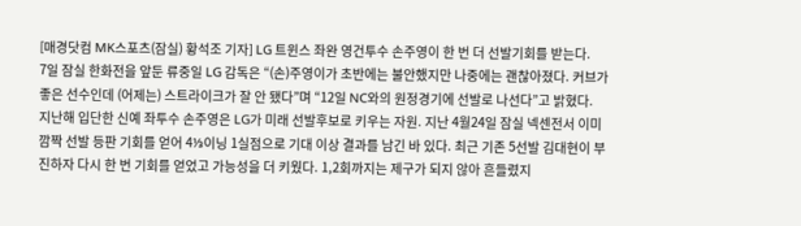[매경닷컴 MK스포츠(잠실) 황석조 기자] LG 트윈스 좌완 영건투수 손주영이 한 번 더 선발기회를 받는다.
7일 잠실 한화전을 앞둔 류중일 LG 감독은 “(손)주영이가 초반에는 불안했지만 나중에는 괜찮아졌다. 커브가 좋은 선수인데 (어제는) 스트라이크가 잘 안 됐다”며 “12일 NC와의 원정경기에 선발로 나선다”고 밝혔다.
지난해 입단한 신예 좌투수 손주영은 LG가 미래 선발후보로 키우는 자원. 지난 4월24일 잠실 넥센전서 이미 깜짝 선발 등판 기회를 얻어 4⅓이닝 1실점으로 기대 이상 결과를 남긴 바 있다. 최근 기존 5선발 김대현이 부진하자 다시 한 번 기회를 얻었고 가능성을 더 키웠다. 1,2회까지는 제구가 되지 않아 흔들렸지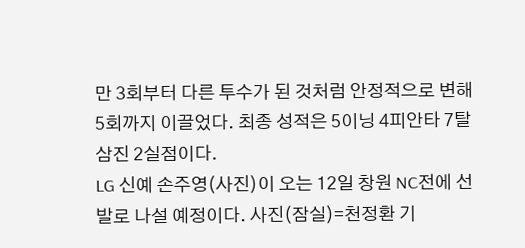만 3회부터 다른 투수가 된 것처럼 안정적으로 변해 5회까지 이끌었다. 최종 성적은 5이닝 4피안타 7탈삼진 2실점이다.
LG 신예 손주영(사진)이 오는 12일 창원 NC전에 선발로 나설 예정이다. 사진(잠실)=천정환 기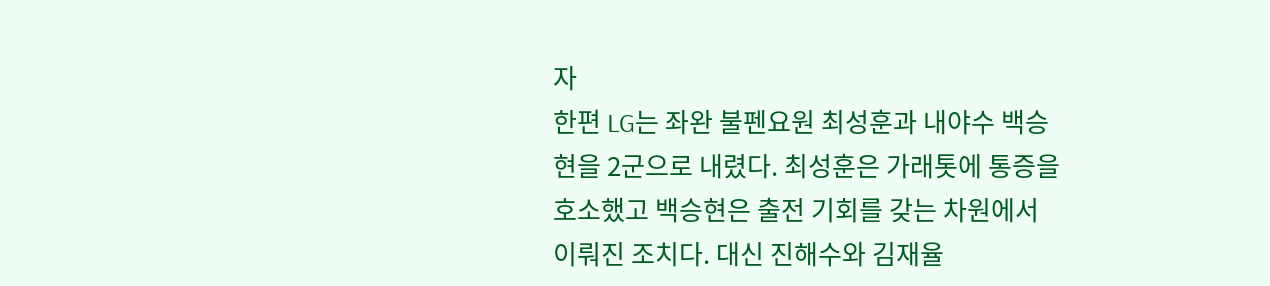자
한편 LG는 좌완 불펜요원 최성훈과 내야수 백승현을 2군으로 내렸다. 최성훈은 가래톳에 통증을 호소했고 백승현은 출전 기회를 갖는 차원에서 이뤄진 조치다. 대신 진해수와 김재율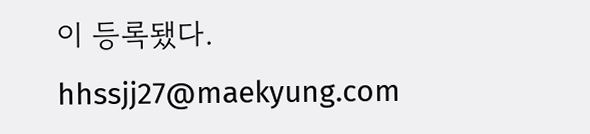이 등록됐다. hhssjj27@maekyung.com